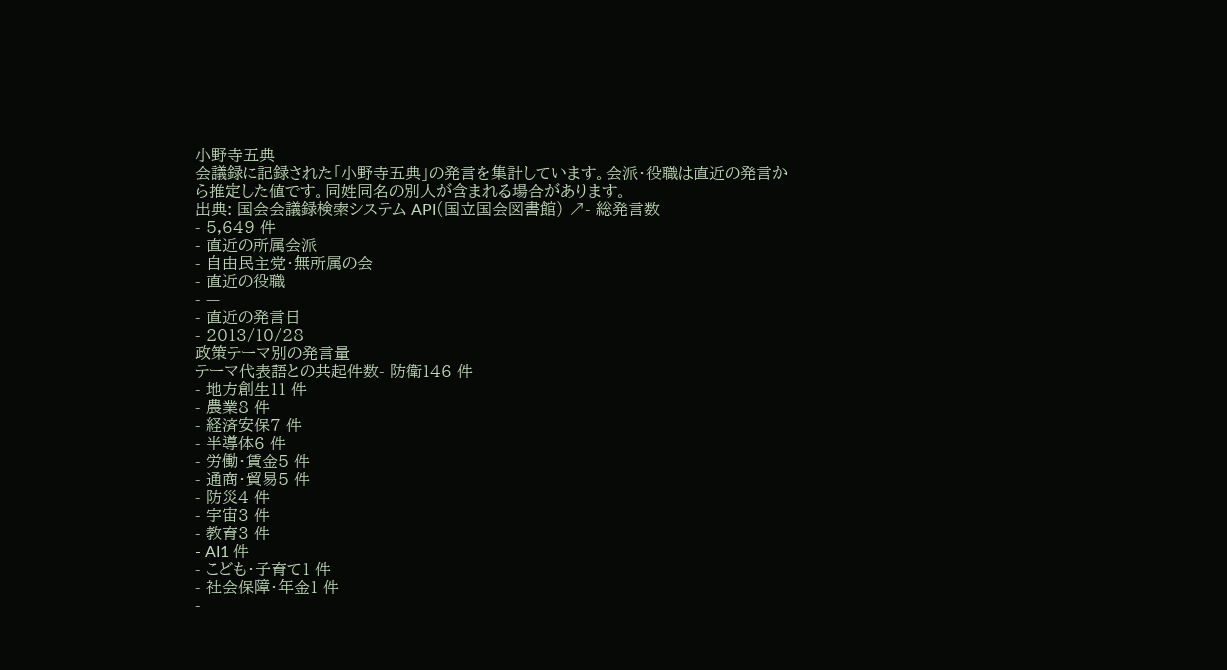小野寺五典
会議録に記録された「小野寺五典」の発言を集計しています。会派・役職は直近の発言から推定した値です。同姓同名の別人が含まれる場合があります。
出典: 国会会議録検索システム API(国立国会図書館) ↗- 総発言数
- 5,649 件
- 直近の所属会派
- 自由民主党・無所属の会
- 直近の役職
- —
- 直近の発言日
- 2013/10/28
政策テーマ別の発言量
テーマ代表語との共起件数- 防衛146 件
- 地方創生11 件
- 農業8 件
- 経済安保7 件
- 半導体6 件
- 労働・賃金5 件
- 通商・貿易5 件
- 防災4 件
- 宇宙3 件
- 教育3 件
- AI1 件
- こども・子育て1 件
- 社会保障・年金1 件
-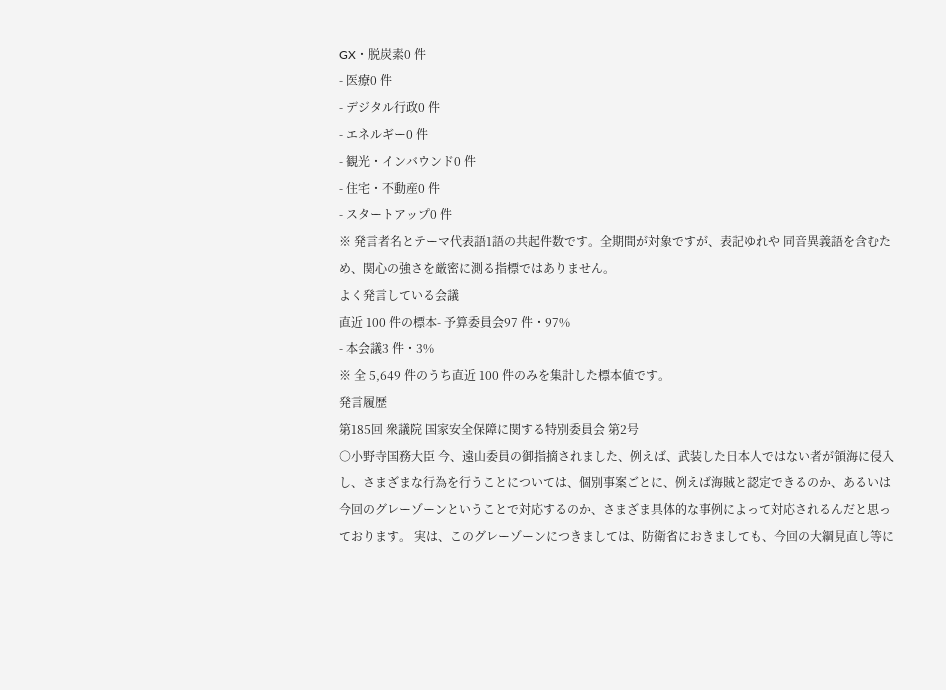GX・脱炭素0 件
- 医療0 件
- デジタル行政0 件
- エネルギー0 件
- 観光・インバウンド0 件
- 住宅・不動産0 件
- スタートアップ0 件
※ 発言者名とテーマ代表語1語の共起件数です。全期間が対象ですが、表記ゆれや 同音異義語を含むため、関心の強さを厳密に測る指標ではありません。
よく発言している会議
直近 100 件の標本- 予算委員会97 件・97%
- 本会議3 件・3%
※ 全 5,649 件のうち直近 100 件のみを集計した標本値です。
発言履歴
第185回 衆議院 国家安全保障に関する特別委員会 第2号
○小野寺国務大臣 今、遠山委員の御指摘されました、例えば、武装した日本人ではない者が領海に侵入し、さまざまな行為を行うことについては、個別事案ごとに、例えば海賊と認定できるのか、あるいは今回のグレーゾーンということで対応するのか、さまざま具体的な事例によって対応されるんだと思っております。 実は、このグレーゾーンにつきましては、防衛省におきましても、今回の大綱見直し等に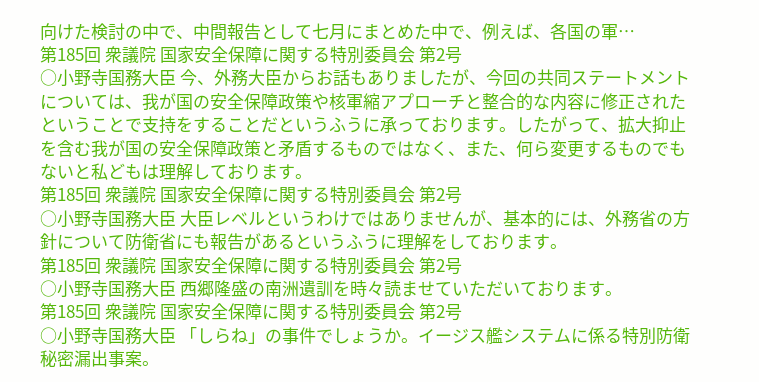向けた検討の中で、中間報告として七月にまとめた中で、例えば、各国の軍…
第185回 衆議院 国家安全保障に関する特別委員会 第2号
○小野寺国務大臣 今、外務大臣からお話もありましたが、今回の共同ステートメントについては、我が国の安全保障政策や核軍縮アプローチと整合的な内容に修正されたということで支持をすることだというふうに承っております。したがって、拡大抑止を含む我が国の安全保障政策と矛盾するものではなく、また、何ら変更するものでもないと私どもは理解しております。
第185回 衆議院 国家安全保障に関する特別委員会 第2号
○小野寺国務大臣 大臣レベルというわけではありませんが、基本的には、外務省の方針について防衛省にも報告があるというふうに理解をしております。
第185回 衆議院 国家安全保障に関する特別委員会 第2号
○小野寺国務大臣 西郷隆盛の南洲遺訓を時々読ませていただいております。
第185回 衆議院 国家安全保障に関する特別委員会 第2号
○小野寺国務大臣 「しらね」の事件でしょうか。イージス艦システムに係る特別防衛秘密漏出事案。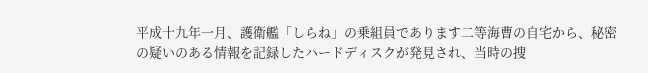平成十九年一月、護衛艦「しらね」の乗組員であります二等海曹の自宅から、秘密の疑いのある情報を記録したハードディスクが発見され、当時の捜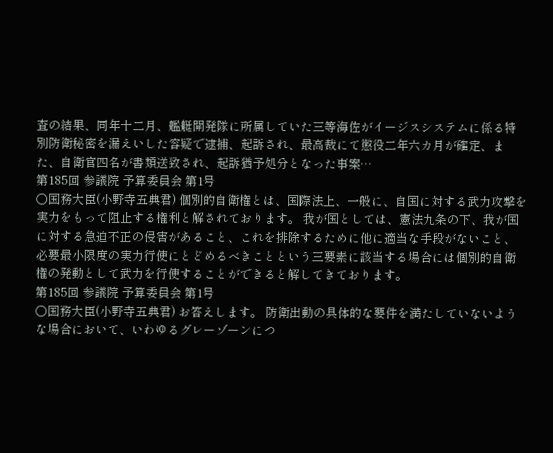査の結果、同年十二月、艦艇開発隊に所属していた三等海佐がイージスシステムに係る特別防衛秘密を漏えいした容疑で逮捕、起訴され、最高裁にて懲役二年六カ月が確定、また、自衛官四名が書類送致され、起訴猶予処分となった事案…
第185回 参議院 予算委員会 第1号
○国務大臣(小野寺五典君) 個別的自衛権とは、国際法上、一般に、自国に対する武力攻撃を実力をもって阻止する権利と解されております。 我が国としては、憲法九条の下、我が国に対する急迫不正の侵害があること、これを排除するために他に適当な手段がないこと、必要最小限度の実力行使にとどめるべきことという三要素に該当する場合には個別的自衛権の発動として武力を行使することができると解してきております。
第185回 参議院 予算委員会 第1号
○国務大臣(小野寺五典君) お答えします。 防衛出動の具体的な要件を満たしていないような場合において、いわゆるグレーゾーンにつ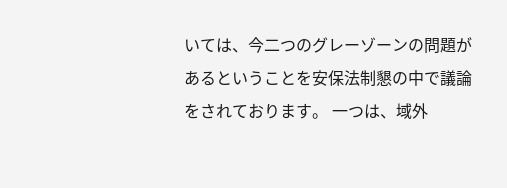いては、今二つのグレーゾーンの問題があるということを安保法制懇の中で議論をされております。 一つは、域外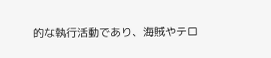的な執行活動であり、海賊やテロ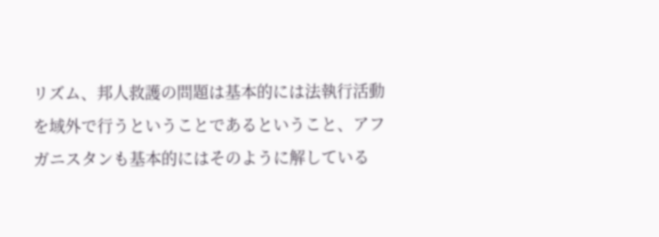リズム、邦人救護の問題は基本的には法執行活動を域外で行うということであるということ、アフガニスタンも基本的にはそのように解している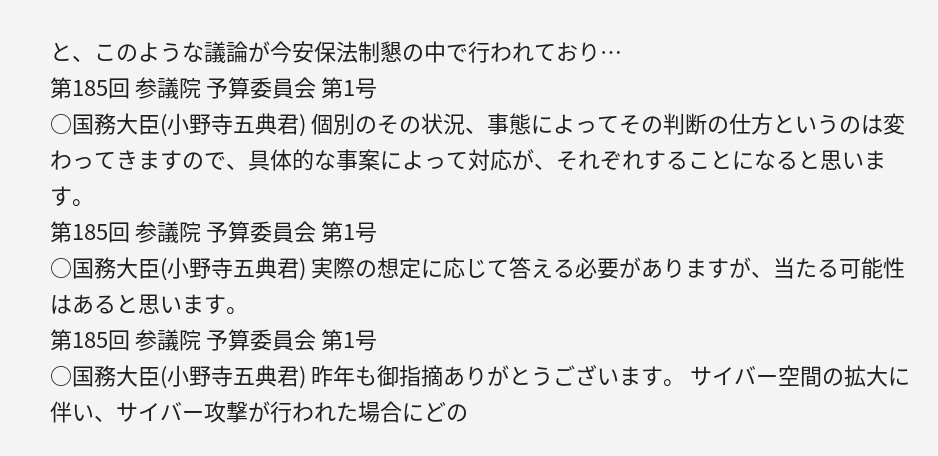と、このような議論が今安保法制懇の中で行われており…
第185回 参議院 予算委員会 第1号
○国務大臣(小野寺五典君) 個別のその状況、事態によってその判断の仕方というのは変わってきますので、具体的な事案によって対応が、それぞれすることになると思います。
第185回 参議院 予算委員会 第1号
○国務大臣(小野寺五典君) 実際の想定に応じて答える必要がありますが、当たる可能性はあると思います。
第185回 参議院 予算委員会 第1号
○国務大臣(小野寺五典君) 昨年も御指摘ありがとうございます。 サイバー空間の拡大に伴い、サイバー攻撃が行われた場合にどの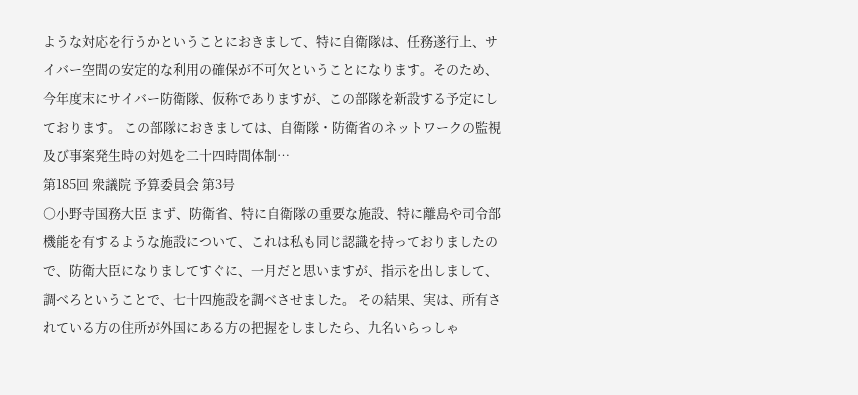ような対応を行うかということにおきまして、特に自衛隊は、任務遂行上、サイバー空間の安定的な利用の確保が不可欠ということになります。そのため、今年度末にサイバー防衛隊、仮称でありますが、この部隊を新設する予定にしております。 この部隊におきましては、自衛隊・防衛省のネットワークの監視及び事案発生時の対処を二十四時間体制…
第185回 衆議院 予算委員会 第3号
○小野寺国務大臣 まず、防衛省、特に自衛隊の重要な施設、特に離島や司令部機能を有するような施設について、これは私も同じ認識を持っておりましたので、防衛大臣になりましてすぐに、一月だと思いますが、指示を出しまして、調べろということで、七十四施設を調べさせました。 その結果、実は、所有されている方の住所が外国にある方の把握をしましたら、九名いらっしゃ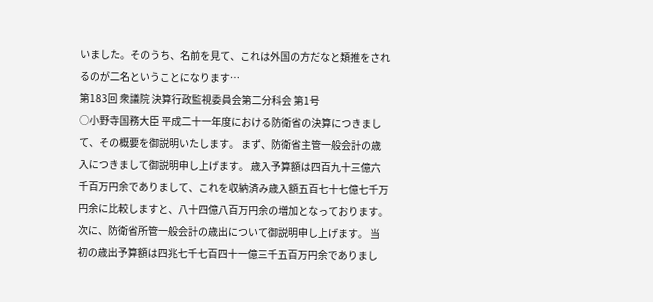いました。そのうち、名前を見て、これは外国の方だなと類推をされるのが二名ということになります…
第183回 衆議院 決算行政監視委員会第二分科会 第1号
○小野寺国務大臣 平成二十一年度における防衛省の決算につきまして、その概要を御説明いたします。 まず、防衛省主管一般会計の歳入につきまして御説明申し上げます。 歳入予算額は四百九十三億六千百万円余でありまして、これを収納済み歳入額五百七十七億七千万円余に比較しますと、八十四億八百万円余の増加となっております。 次に、防衛省所管一般会計の歳出について御説明申し上げます。 当初の歳出予算額は四兆七千七百四十一億三千五百万円余でありまし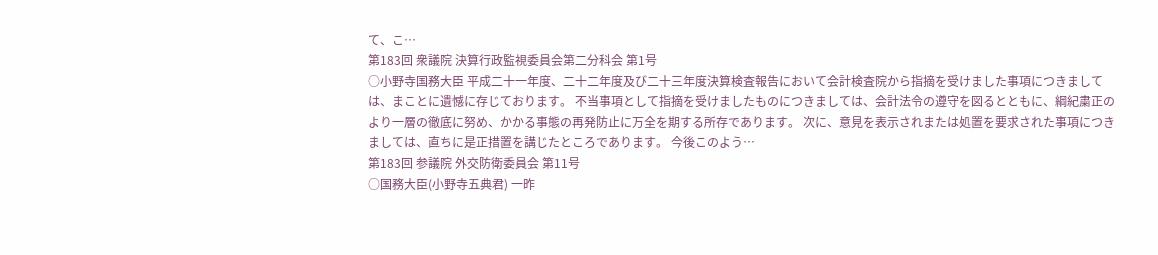て、こ…
第183回 衆議院 決算行政監視委員会第二分科会 第1号
○小野寺国務大臣 平成二十一年度、二十二年度及び二十三年度決算検査報告において会計検査院から指摘を受けました事項につきましては、まことに遺憾に存じております。 不当事項として指摘を受けましたものにつきましては、会計法令の遵守を図るとともに、綱紀粛正のより一層の徹底に努め、かかる事態の再発防止に万全を期する所存であります。 次に、意見を表示されまたは処置を要求された事項につきましては、直ちに是正措置を講じたところであります。 今後このよう…
第183回 参議院 外交防衛委員会 第11号
○国務大臣(小野寺五典君) 一昨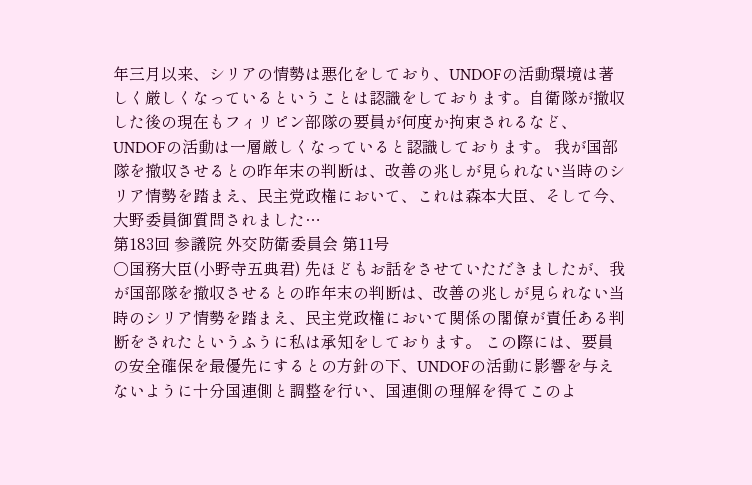年三月以来、シリアの情勢は悪化をしており、UNDOFの活動環境は著しく厳しくなっているということは認識をしております。自衛隊が撤収した後の現在もフィリピン部隊の要員が何度か拘束されるなど、UNDOFの活動は一層厳しくなっていると認識しております。 我が国部隊を撤収させるとの昨年末の判断は、改善の兆しが見られない当時のシリア情勢を踏まえ、民主党政権において、これは森本大臣、そして今、大野委員御質問されました…
第183回 参議院 外交防衛委員会 第11号
○国務大臣(小野寺五典君) 先ほどもお話をさせていただきましたが、我が国部隊を撤収させるとの昨年末の判断は、改善の兆しが見られない当時のシリア情勢を踏まえ、民主党政権において関係の閣僚が責任ある判断をされたというふうに私は承知をしております。 この際には、要員の安全確保を最優先にするとの方針の下、UNDOFの活動に影響を与えないように十分国連側と調整を行い、国連側の理解を得てこのよ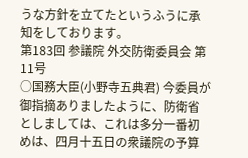うな方針を立てたというふうに承知をしております。
第183回 参議院 外交防衛委員会 第11号
○国務大臣(小野寺五典君) 今委員が御指摘ありましたように、防衛省としましては、これは多分一番初めは、四月十五日の衆議院の予算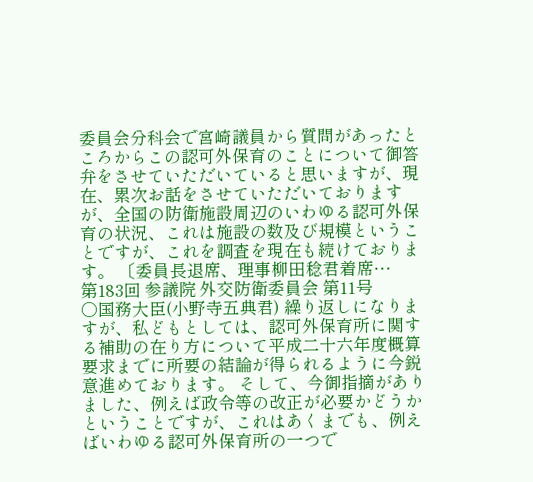委員会分科会で宮崎議員から質問があったところからこの認可外保育のことについて御答弁をさせていただいていると思いますが、現在、累次お話をさせていただいておりますが、全国の防衛施設周辺のいわゆる認可外保育の状況、これは施設の数及び規模ということですが、これを調査を現在も続けております。 〔委員長退席、理事柳田稔君着席…
第183回 参議院 外交防衛委員会 第11号
○国務大臣(小野寺五典君) 繰り返しになりますが、私どもとしては、認可外保育所に関する補助の在り方について平成二十六年度概算要求までに所要の結論が得られるように今鋭意進めております。 そして、今御指摘がありました、例えば政令等の改正が必要かどうかということですが、これはあくまでも、例えばいわゆる認可外保育所の一つで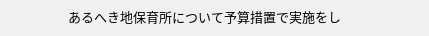あるへき地保育所について予算措置で実施をし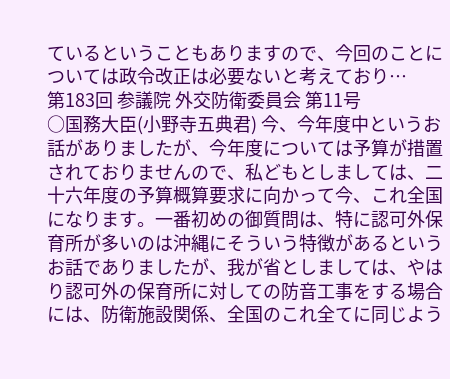ているということもありますので、今回のことについては政令改正は必要ないと考えており…
第183回 参議院 外交防衛委員会 第11号
○国務大臣(小野寺五典君) 今、今年度中というお話がありましたが、今年度については予算が措置されておりませんので、私どもとしましては、二十六年度の予算概算要求に向かって今、これ全国になります。一番初めの御質問は、特に認可外保育所が多いのは沖縄にそういう特徴があるというお話でありましたが、我が省としましては、やはり認可外の保育所に対しての防音工事をする場合には、防衛施設関係、全国のこれ全てに同じよう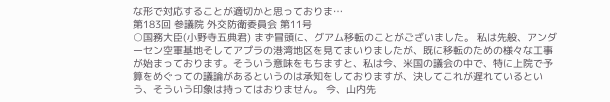な形で対応することが適切かと思っておりま…
第183回 参議院 外交防衛委員会 第11号
○国務大臣(小野寺五典君) まず冒頭に、グアム移転のことがございました。 私は先般、アンダーセン空軍基地そしてアプラの港湾地区を見てまいりましたが、既に移転のための様々な工事が始まっております。そういう意味をもちますと、私は今、米国の議会の中で、特に上院で予算をめぐっての議論があるというのは承知をしておりますが、決してこれが遅れているという、そういう印象は持ってはおりません。 今、山内先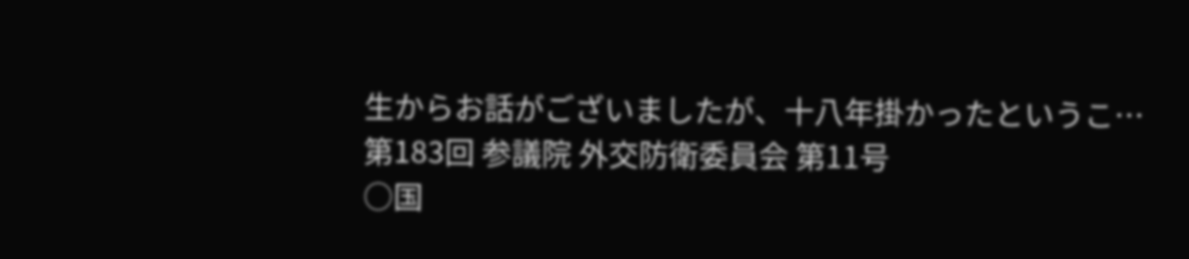生からお話がございましたが、十八年掛かったというこ…
第183回 参議院 外交防衛委員会 第11号
○国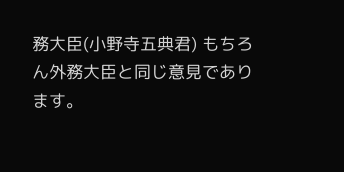務大臣(小野寺五典君) もちろん外務大臣と同じ意見であります。